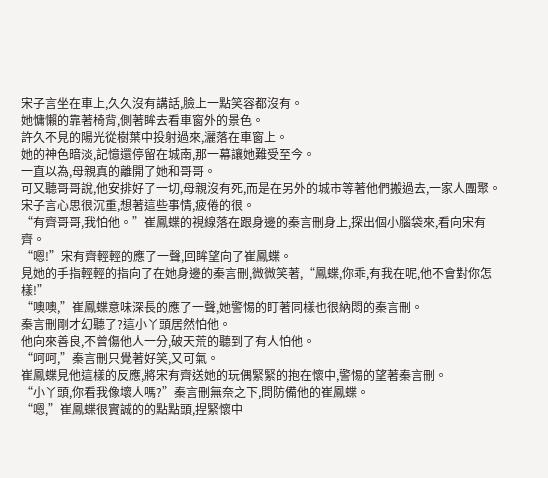宋子言坐在車上,久久沒有講話,臉上一點笑容都沒有。
她慵懶的靠著椅背,側著眸去看車窗外的景色。
許久不見的陽光從樹葉中投射過來,灑落在車窗上。
她的神色暗淡,記憶還停留在城南,那一幕讓她難受至今。
一直以為,母親真的離開了她和哥哥。
可又聽哥哥說,他安排好了一切,母親沒有死,而是在另外的城市等著他們搬過去,一家人團聚。
宋子言心思很沉重,想著這些事情,疲倦的很。
“有齊哥哥,我怕他。”崔鳳蝶的視線落在跟身邊的秦言刪身上,探出個小腦袋來,看向宋有齊。
“嗯!”宋有齊輕輕的應了一聲,回眸望向了崔鳳蝶。
見她的手指輕輕的指向了在她身邊的秦言刪,微微笑著,“鳳蝶,你乖,有我在呢,他不會對你怎樣!”
“噢噢,”崔鳳蝶意味深長的應了一聲,她警惕的盯著同樣也很納悶的秦言刪。
秦言刪剛才幻聽了?這小丫頭居然怕他。
他向來善良,不曾傷他人一分,破天荒的聽到了有人怕他。
“呵呵,”秦言刪只覺著好笑,又可氣。
崔鳳蝶見他這樣的反應,將宋有齊送她的玩偶緊緊的抱在懷中,警惕的望著秦言刪。
“小丫頭,你看我像壞人嗎?”秦言刪無奈之下,問防備他的崔鳳蝶。
“嗯,”崔鳳蝶很實誠的的點點頭,捏緊懷中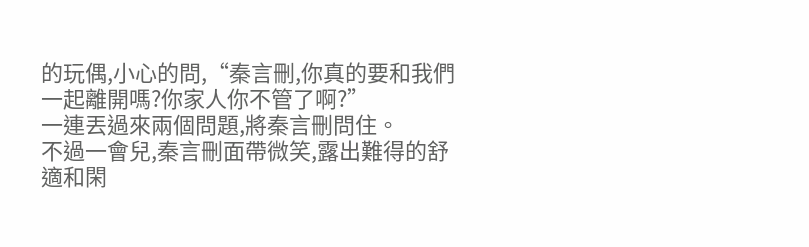的玩偶,小心的問,“秦言刪,你真的要和我們一起離開嗎?你家人你不管了啊?”
一連丟過來兩個問題,將秦言刪問住。
不過一會兒,秦言刪面帶微笑,露出難得的舒適和閑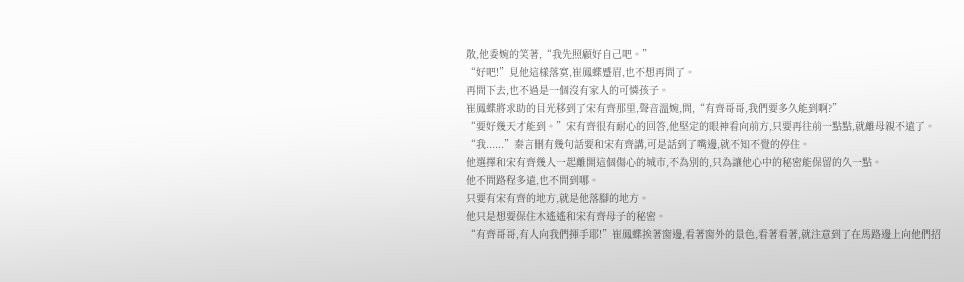散,他委婉的笑著,“我先照顧好自己吧。”
“好吧!”見他這樣落寞,崔鳳蝶蹙眉,也不想再問了。
再問下去,也不過是一個沒有家人的可憐孩子。
崔鳳蝶將求助的目光移到了宋有齊那里,聲音溫婉,問,“有齊哥哥,我們要多久能到啊?”
“要好幾天才能到。”宋有齊很有耐心的回答,他堅定的眼神看向前方,只要再往前一點點,就離母親不遠了。
“我......”秦言刪有幾句話要和宋有齊講,可是話到了嘴邊,就不知不覺的停住。
他選擇和宋有齊幾人一起離開這個傷心的城市,不為別的,只為讓他心中的秘密能保留的久一點。
他不問路程多遠,也不問到哪。
只要有宋有齊的地方,就是他落腳的地方。
他只是想要保住木遙遙和宋有齊母子的秘密。
“有齊哥哥,有人向我們揮手耶!”崔鳳蝶挨著窗邊,看著窗外的景色,看著看著,就注意到了在馬路邊上向他們招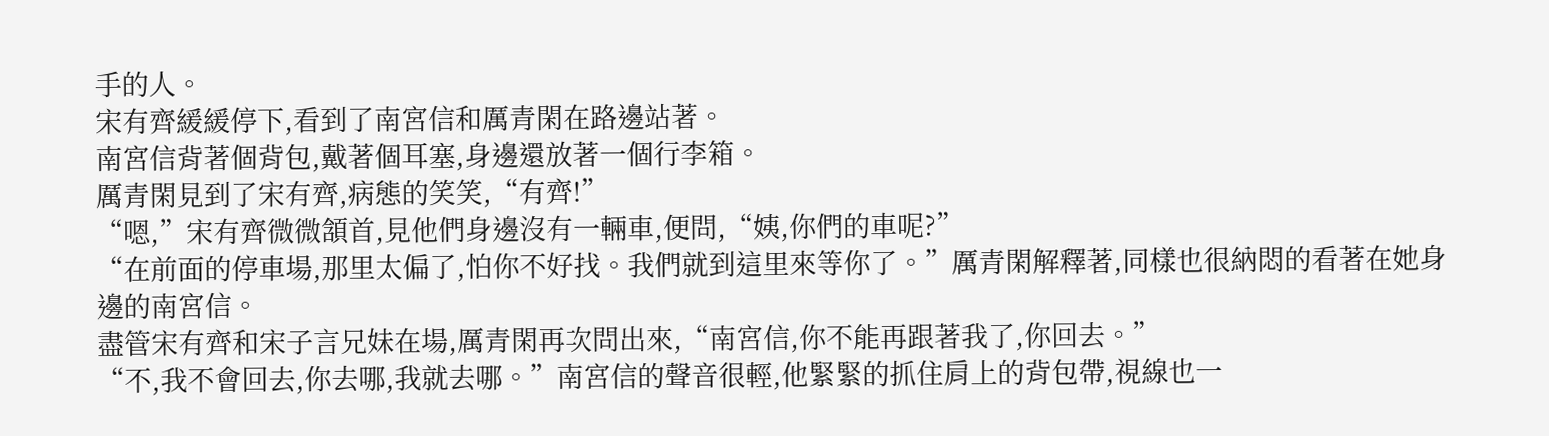手的人。
宋有齊緩緩停下,看到了南宮信和厲青閑在路邊站著。
南宮信背著個背包,戴著個耳塞,身邊還放著一個行李箱。
厲青閑見到了宋有齊,病態的笑笑,“有齊!”
“嗯,”宋有齊微微頷首,見他們身邊沒有一輛車,便問,“姨,你們的車呢?”
“在前面的停車場,那里太偏了,怕你不好找。我們就到這里來等你了。”厲青閑解釋著,同樣也很納悶的看著在她身邊的南宮信。
盡管宋有齊和宋子言兄妹在場,厲青閑再次問出來,“南宮信,你不能再跟著我了,你回去。”
“不,我不會回去,你去哪,我就去哪。”南宮信的聲音很輕,他緊緊的抓住肩上的背包帶,視線也一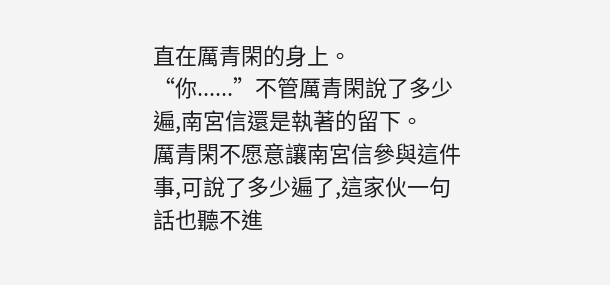直在厲青閑的身上。
“你......”不管厲青閑說了多少遍,南宮信還是執著的留下。
厲青閑不愿意讓南宮信參與這件事,可說了多少遍了,這家伙一句話也聽不進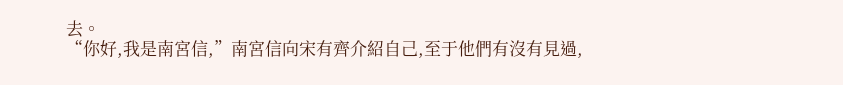去。
“你好,我是南宮信,”南宮信向宋有齊介紹自己,至于他們有沒有見過,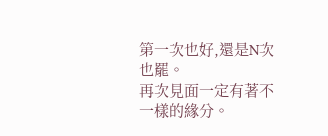第一次也好,還是N次也罷。
再次見面一定有著不一樣的緣分。